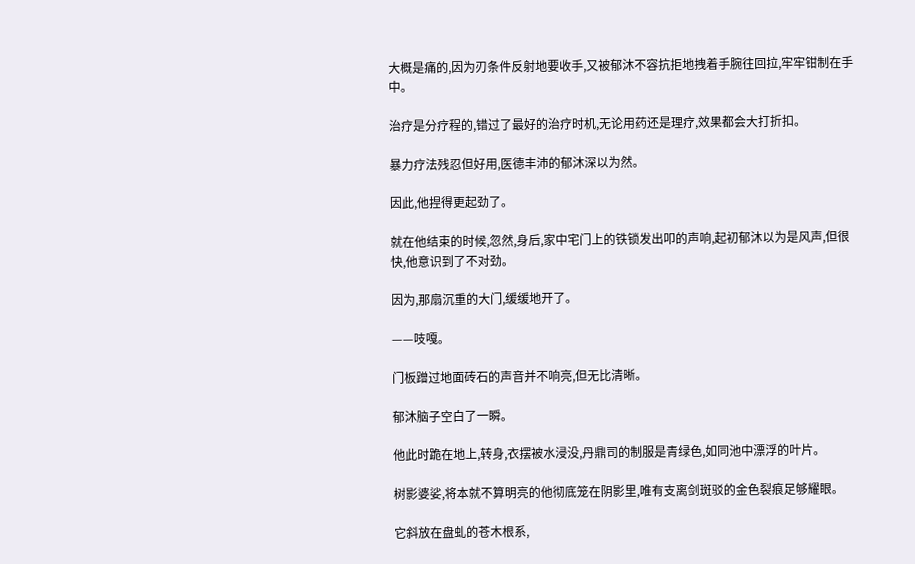大概是痛的,因为刃条件反射地要收手,又被郁沐不容抗拒地拽着手腕往回拉,牢牢钳制在手中。

治疗是分疗程的,错过了最好的治疗时机,无论用药还是理疗,效果都会大打折扣。

暴力疗法残忍但好用,医德丰沛的郁沐深以为然。

因此,他捏得更起劲了。

就在他结束的时候,忽然,身后,家中宅门上的铁锁发出叩的声响,起初郁沐以为是风声,但很快,他意识到了不对劲。

因为,那扇沉重的大门,缓缓地开了。

——吱嘎。

门板蹭过地面砖石的声音并不响亮,但无比清晰。

郁沐脑子空白了一瞬。

他此时跪在地上,转身,衣摆被水浸没,丹鼎司的制服是青绿色,如同池中漂浮的叶片。

树影婆娑,将本就不算明亮的他彻底笼在阴影里,唯有支离剑斑驳的金色裂痕足够耀眼。

它斜放在盘虬的苍木根系,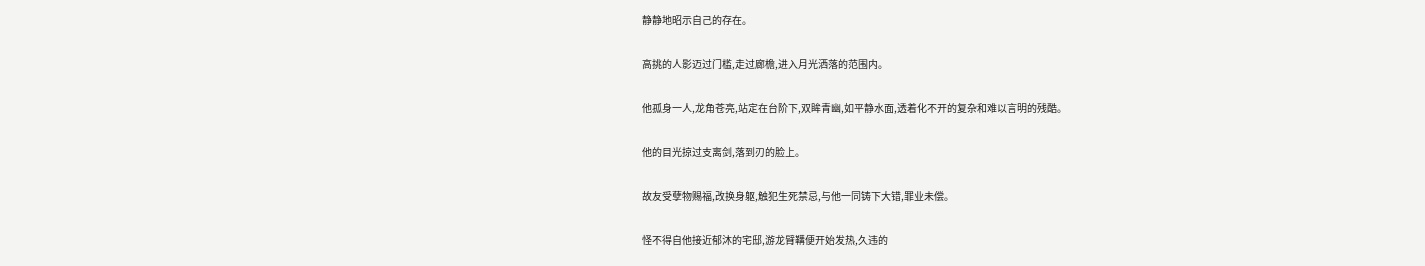静静地昭示自己的存在。

高挑的人影迈过门槛,走过廊檐,进入月光洒落的范围内。

他孤身一人,龙角苍亮,站定在台阶下,双眸青幽,如平静水面,透着化不开的复杂和难以言明的残酷。

他的目光掠过支离剑,落到刃的脸上。

故友受孽物赐福,改换身躯,触犯生死禁忌,与他一同铸下大错,罪业未偿。

怪不得自他接近郁沐的宅邸,游龙臂鞲便开始发热,久违的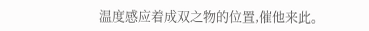温度感应着成双之物的位置,催他来此。